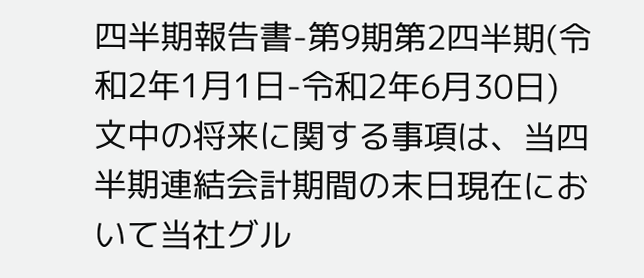四半期報告書-第9期第2四半期(令和2年1月1日-令和2年6月30日)
文中の将来に関する事項は、当四半期連結会計期間の末日現在において当社グル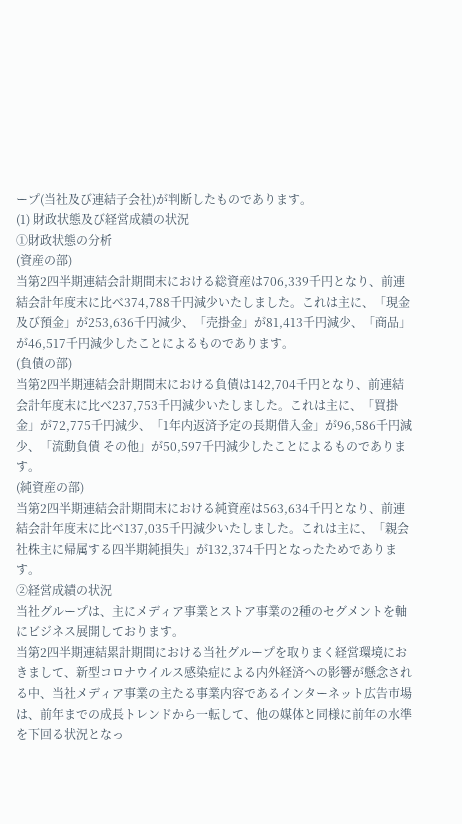ープ(当社及び連結子会社)が判断したものであります。
(1) 財政状態及び経営成績の状況
①財政状態の分析
(資産の部)
当第2四半期連結会計期間末における総資産は706,339千円となり、前連結会計年度末に比べ374,788千円減少いたしました。これは主に、「現金及び預金」が253,636千円減少、「売掛金」が81,413千円減少、「商品」が46,517千円減少したことによるものであります。
(負債の部)
当第2四半期連結会計期間末における負債は142,704千円となり、前連結会計年度末に比べ237,753千円減少いたしました。これは主に、「買掛金」が72,775千円減少、「1年内返済予定の長期借入金」が96,586千円減少、「流動負債 その他」が50,597千円減少したことによるものであります。
(純資産の部)
当第2四半期連結会計期間末における純資産は563,634千円となり、前連結会計年度末に比べ137,035千円減少いたしました。これは主に、「親会社株主に帰属する四半期純損失」が132,374千円となったためであります。
②経営成績の状況
当社グループは、主にメディア事業とストア事業の2種のセグメントを軸にビジネス展開しております。
当第2四半期連結累計期間における当社グループを取りまく経営環境におきまして、新型コロナウイルス感染症による内外経済への影響が懸念される中、当社メディア事業の主たる事業内容であるインターネット広告市場は、前年までの成長トレンドから一転して、他の媒体と同様に前年の水準を下回る状況となっ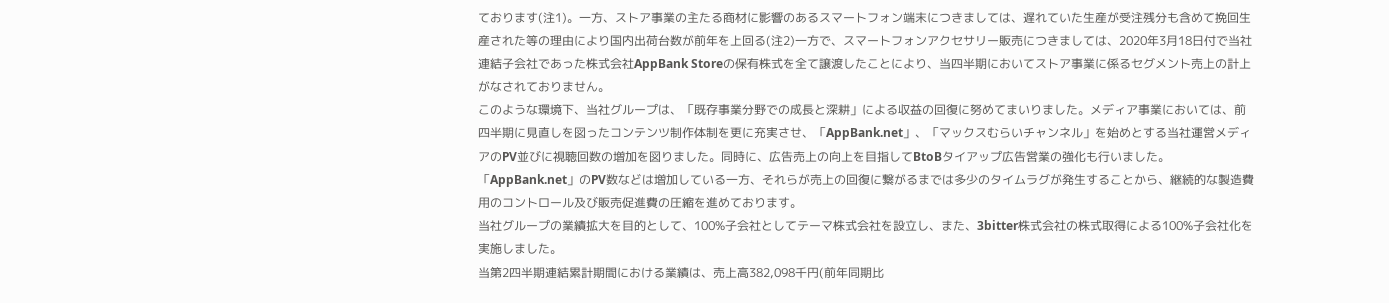ております(注1)。一方、ストア事業の主たる商材に影響のあるスマートフォン端末につきましては、遅れていた生産が受注残分も含めて挽回生産された等の理由により国内出荷台数が前年を上回る(注2)一方で、スマートフォンアクセサリー販売につきましては、2020年3月18日付で当社連結子会社であった株式会社AppBank Storeの保有株式を全て譲渡したことにより、当四半期においてストア事業に係るセグメント売上の計上がなされておりません。
このような環境下、当社グループは、「既存事業分野での成長と深耕」による収益の回復に努めてまいりました。メディア事業においては、前四半期に見直しを図ったコンテンツ制作体制を更に充実させ、「AppBank.net」、「マックスむらいチャンネル」を始めとする当社運営メディアのPV並びに視聴回数の増加を図りました。同時に、広告売上の向上を目指してBtoBタイアップ広告営業の強化も行いました。「AppBank.net」のPV数などは増加している一方、それらが売上の回復に繋がるまでは多少のタイムラグが発生することから、継続的な製造費用のコントロール及び販売促進費の圧縮を進めております。
当社グループの業績拡大を目的として、100%子会社としてテーマ株式会社を設立し、また、3bitter株式会社の株式取得による100%子会社化を実施しました。
当第2四半期連結累計期間における業績は、売上高382,098千円(前年同期比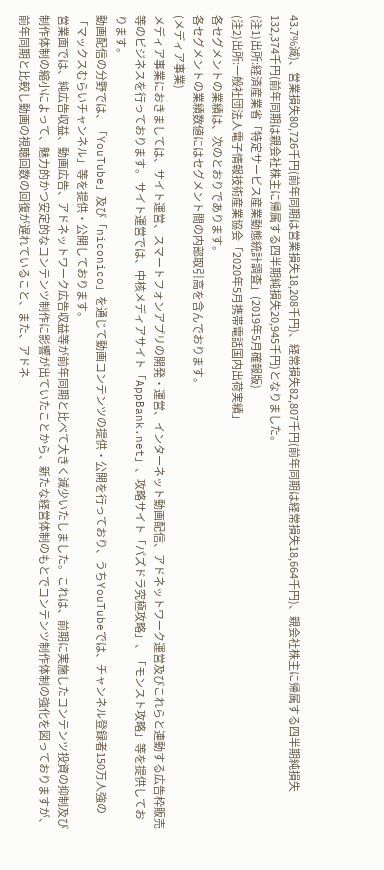43.7%減)、営業損失80,726千円(前年同期は営業損失18,208千円)、経常損失82,807千円(前年同期は経常損失18,664千円)、親会社株主に帰属する四半期純損失132,374千円(前年同期は親会社株主に帰属する四半期純損失20,945千円)となりました。
(注1)出所:経済産業省「特定サービス産業動態統計調査」(2019年5月確報版)
(注2)出所:一般社団法人電子情報技術産業協会「2020年5月携帯電話国内出荷実績」
各セグメントの業績は、次のとおりであります。
各セグメントの業績数値にはセグメント間の内部取引高を含んでおります。
(メディア事業)
メディア事業におきましては、サイト運営、スマートフォンアプリの開発・運営、インターネット動画配信、アドネットワーク運営及びこれらと連動する広告枠販売等のビジネスを行っております。 サイト運営では、中核メディアサイト「AppBank.net」、攻略サイト「パズドラ究極攻略」、「モンスト攻略」等を提供しております。
動画配信の分野では、「YouTube」及び「niconico」を通じて動画コンテンツの提供・公開を行っており、うちYouTubeでは、チャンネル登録者150万人強の「マックスむらいチャンネル」等を提供・公開しております。
営業面では、純広告収益、動画広告、アドネットワーク広告収益等が前年同期と比べて大きく減少いたしました。これは、前期に実施したコンテンツ投資の抑制及び制作体制の縮小によって、魅力的かつ安定的なコンテンツ制作に影響が出ていたことから、新たな経営体制のもとでコンテンツ制作体制の強化を図っておりますが、前年同期と比較し動画の視聴回数の回復が遅れていること、また、アドネ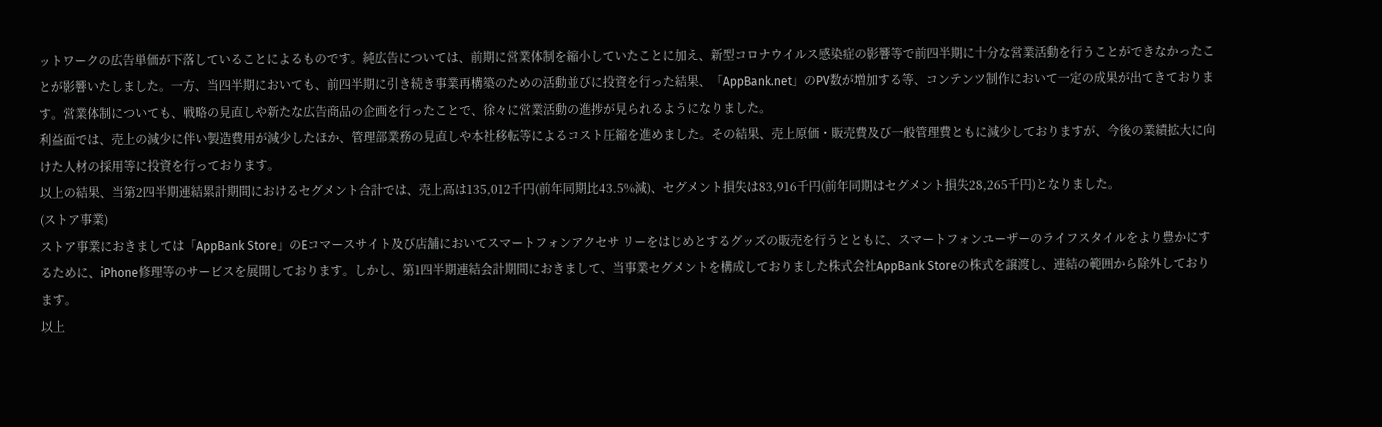ットワークの広告単価が下落していることによるものです。純広告については、前期に営業体制を縮小していたことに加え、新型コロナウイルス感染症の影響等で前四半期に十分な営業活動を行うことができなかったことが影響いたしました。一方、当四半期においても、前四半期に引き続き事業再構築のための活動並びに投資を行った結果、「AppBank.net」のPV数が増加する等、コンテンツ制作において一定の成果が出てきております。営業体制についても、戦略の見直しや新たな広告商品の企画を行ったことで、徐々に営業活動の進捗が見られるようになりました。
利益面では、売上の減少に伴い製造費用が減少したほか、管理部業務の見直しや本社移転等によるコスト圧縮を進めました。その結果、売上原価・販売費及び一般管理費ともに減少しておりますが、今後の業績拡大に向けた人材の採用等に投資を行っております。
以上の結果、当第2四半期連結累計期間におけるセグメント合計では、売上高は135,012千円(前年同期比43.5%減)、セグメント損失は83,916千円(前年同期はセグメント損失28,265千円)となりました。
(ストア事業)
ストア事業におきましては「AppBank Store」のEコマースサイト及び店舗においてスマートフォンアクセサ リーをはじめとするグッズの販売を行うとともに、スマートフォンユーザーのライフスタイルをより豊かにするために、iPhone修理等のサービスを展開しております。しかし、第1四半期連結会計期間におきまして、当事業セグメントを構成しておりました株式会社AppBank Storeの株式を譲渡し、連結の範囲から除外しております。
以上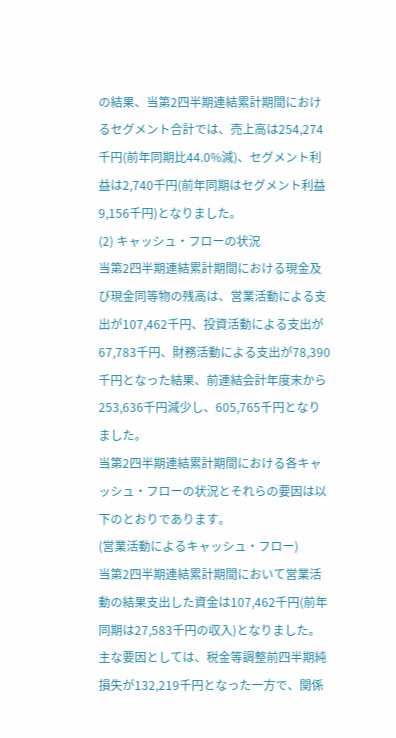の結果、当第2四半期連結累計期間におけるセグメント合計では、売上高は254,274千円(前年同期比44.0%減)、セグメント利益は2,740千円(前年同期はセグメント利益9,156千円)となりました。
(2) キャッシュ・フローの状況
当第2四半期連結累計期間における現金及び現金同等物の残高は、営業活動による支出が107,462千円、投資活動による支出が67,783千円、財務活動による支出が78,390千円となった結果、前連結会計年度末から253,636千円減少し、605,765千円となりました。
当第2四半期連結累計期間における各キャッシュ・フローの状況とそれらの要因は以下のとおりであります。
(営業活動によるキャッシュ・フロー)
当第2四半期連結累計期間において営業活動の結果支出した資金は107,462千円(前年同期は27,583千円の収入)となりました。主な要因としては、税金等調整前四半期純損失が132,219千円となった一方で、関係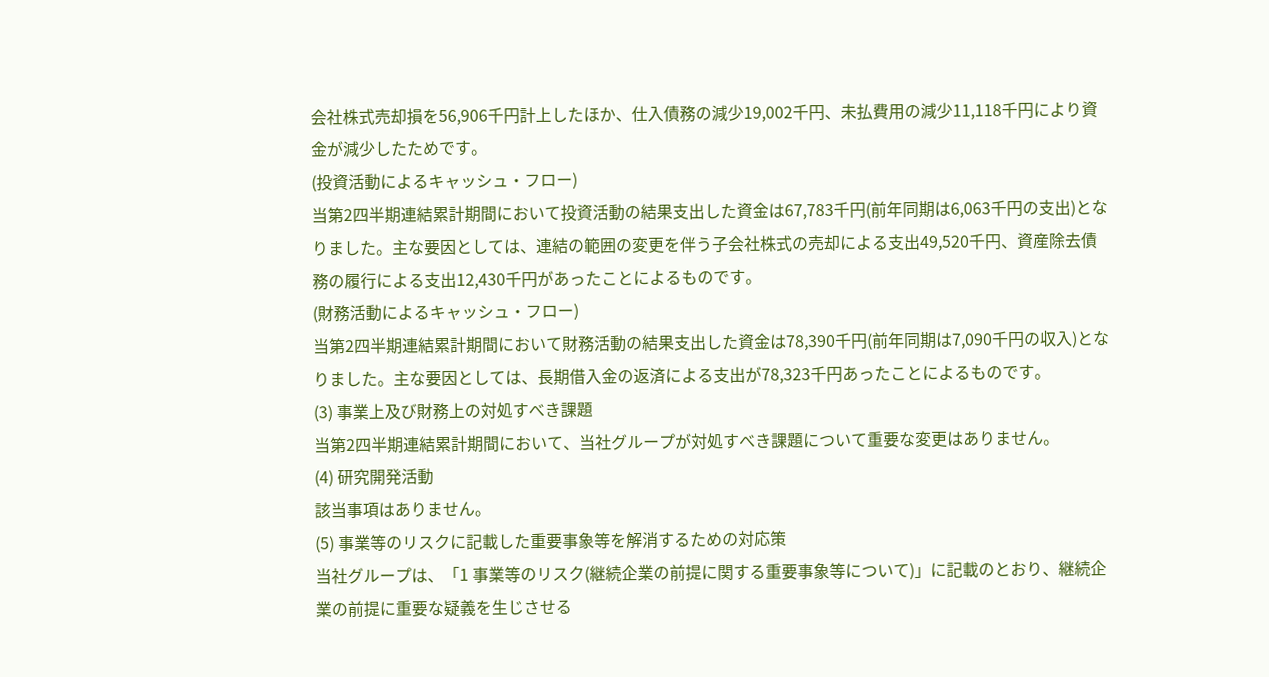会社株式売却損を56,906千円計上したほか、仕入債務の減少19,002千円、未払費用の減少11,118千円により資金が減少したためです。
(投資活動によるキャッシュ・フロー)
当第2四半期連結累計期間において投資活動の結果支出した資金は67,783千円(前年同期は6,063千円の支出)となりました。主な要因としては、連結の範囲の変更を伴う子会社株式の売却による支出49,520千円、資産除去債務の履行による支出12,430千円があったことによるものです。
(財務活動によるキャッシュ・フロー)
当第2四半期連結累計期間において財務活動の結果支出した資金は78,390千円(前年同期は7,090千円の収入)となりました。主な要因としては、長期借入金の返済による支出が78,323千円あったことによるものです。
(3) 事業上及び財務上の対処すべき課題
当第2四半期連結累計期間において、当社グループが対処すべき課題について重要な変更はありません。
(4) 研究開発活動
該当事項はありません。
(5) 事業等のリスクに記載した重要事象等を解消するための対応策
当社グループは、「1 事業等のリスク(継続企業の前提に関する重要事象等について)」に記載のとおり、継続企業の前提に重要な疑義を生じさせる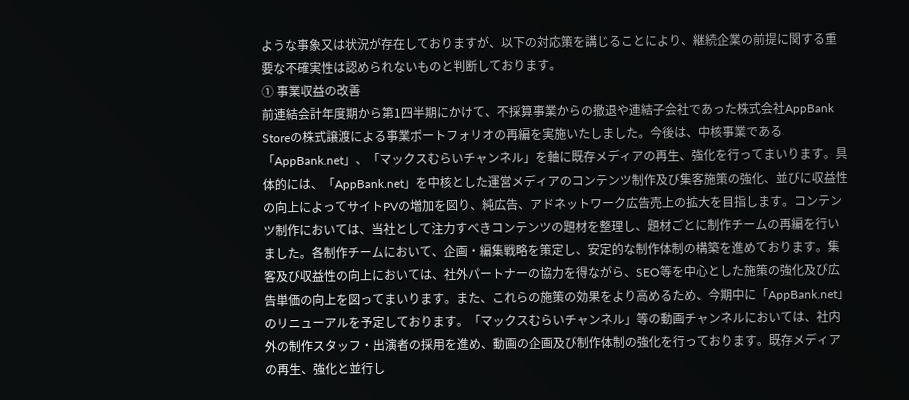ような事象又は状況が存在しておりますが、以下の対応策を講じることにより、継続企業の前提に関する重要な不確実性は認められないものと判断しております。
① 事業収益の改善
前連結会計年度期から第1四半期にかけて、不採算事業からの撤退や連結子会社であった株式会社AppBank Storeの株式譲渡による事業ポートフォリオの再編を実施いたしました。今後は、中核事業である「AppBank.net」、「マックスむらいチャンネル」を軸に既存メディアの再生、強化を行ってまいります。具体的には、「AppBank.net」を中核とした運営メディアのコンテンツ制作及び集客施策の強化、並びに収益性の向上によってサイトPVの増加を図り、純広告、アドネットワーク広告売上の拡大を目指します。コンテンツ制作においては、当社として注力すべきコンテンツの題材を整理し、題材ごとに制作チームの再編を行いました。各制作チームにおいて、企画・編集戦略を策定し、安定的な制作体制の構築を進めております。集客及び収益性の向上においては、社外パートナーの協力を得ながら、SEO等を中心とした施策の強化及び広告単価の向上を図ってまいります。また、これらの施策の効果をより高めるため、今期中に「AppBank.net」のリニューアルを予定しております。「マックスむらいチャンネル」等の動画チャンネルにおいては、社内外の制作スタッフ・出演者の採用を進め、動画の企画及び制作体制の強化を行っております。既存メディアの再生、強化と並行し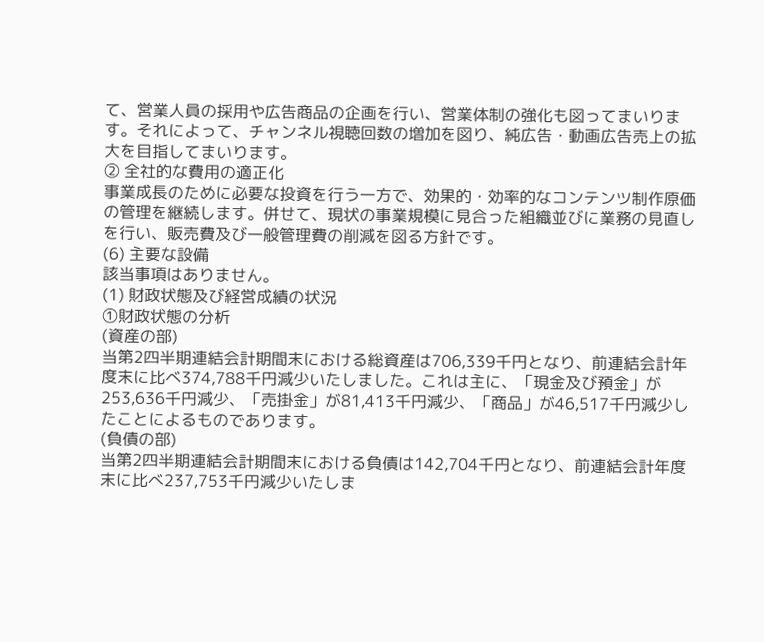て、営業人員の採用や広告商品の企画を行い、営業体制の強化も図ってまいります。それによって、チャンネル視聴回数の増加を図り、純広告・動画広告売上の拡大を目指してまいります。
② 全社的な費用の適正化
事業成長のために必要な投資を行う一方で、効果的・効率的なコンテンツ制作原価の管理を継続します。併せて、現状の事業規模に見合った組織並びに業務の見直しを行い、販売費及び一般管理費の削減を図る方針です。
(6) 主要な設備
該当事項はありません。
(1) 財政状態及び経営成績の状況
①財政状態の分析
(資産の部)
当第2四半期連結会計期間末における総資産は706,339千円となり、前連結会計年度末に比べ374,788千円減少いたしました。これは主に、「現金及び預金」が253,636千円減少、「売掛金」が81,413千円減少、「商品」が46,517千円減少したことによるものであります。
(負債の部)
当第2四半期連結会計期間末における負債は142,704千円となり、前連結会計年度末に比べ237,753千円減少いたしま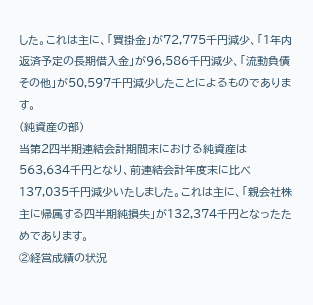した。これは主に、「買掛金」が72,775千円減少、「1年内返済予定の長期借入金」が96,586千円減少、「流動負債 その他」が50,597千円減少したことによるものであります。
(純資産の部)
当第2四半期連結会計期間末における純資産は563,634千円となり、前連結会計年度末に比べ137,035千円減少いたしました。これは主に、「親会社株主に帰属する四半期純損失」が132,374千円となったためであります。
②経営成績の状況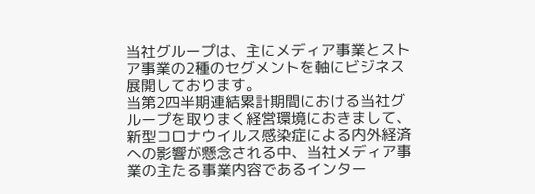当社グループは、主にメディア事業とストア事業の2種のセグメントを軸にビジネス展開しております。
当第2四半期連結累計期間における当社グループを取りまく経営環境におきまして、新型コロナウイルス感染症による内外経済への影響が懸念される中、当社メディア事業の主たる事業内容であるインター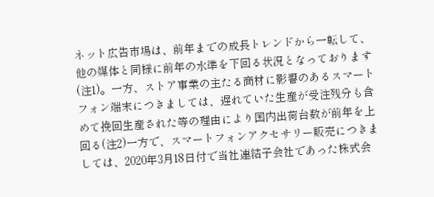ネット広告市場は、前年までの成長トレンドから一転して、他の媒体と同様に前年の水準を下回る状況となっております(注1)。一方、ストア事業の主たる商材に影響のあるスマートフォン端末につきましては、遅れていた生産が受注残分も含めて挽回生産された等の理由により国内出荷台数が前年を上回る(注2)一方で、スマートフォンアクセサリー販売につきましては、2020年3月18日付で当社連結子会社であった株式会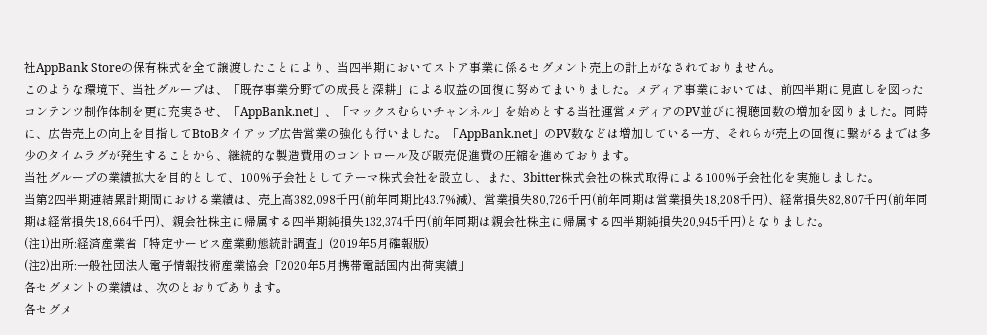社AppBank Storeの保有株式を全て譲渡したことにより、当四半期においてストア事業に係るセグメント売上の計上がなされておりません。
このような環境下、当社グループは、「既存事業分野での成長と深耕」による収益の回復に努めてまいりました。メディア事業においては、前四半期に見直しを図ったコンテンツ制作体制を更に充実させ、「AppBank.net」、「マックスむらいチャンネル」を始めとする当社運営メディアのPV並びに視聴回数の増加を図りました。同時に、広告売上の向上を目指してBtoBタイアップ広告営業の強化も行いました。「AppBank.net」のPV数などは増加している一方、それらが売上の回復に繋がるまでは多少のタイムラグが発生することから、継続的な製造費用のコントロール及び販売促進費の圧縮を進めております。
当社グループの業績拡大を目的として、100%子会社としてテーマ株式会社を設立し、また、3bitter株式会社の株式取得による100%子会社化を実施しました。
当第2四半期連結累計期間における業績は、売上高382,098千円(前年同期比43.7%減)、営業損失80,726千円(前年同期は営業損失18,208千円)、経常損失82,807千円(前年同期は経常損失18,664千円)、親会社株主に帰属する四半期純損失132,374千円(前年同期は親会社株主に帰属する四半期純損失20,945千円)となりました。
(注1)出所:経済産業省「特定サービス産業動態統計調査」(2019年5月確報版)
(注2)出所:一般社団法人電子情報技術産業協会「2020年5月携帯電話国内出荷実績」
各セグメントの業績は、次のとおりであります。
各セグメ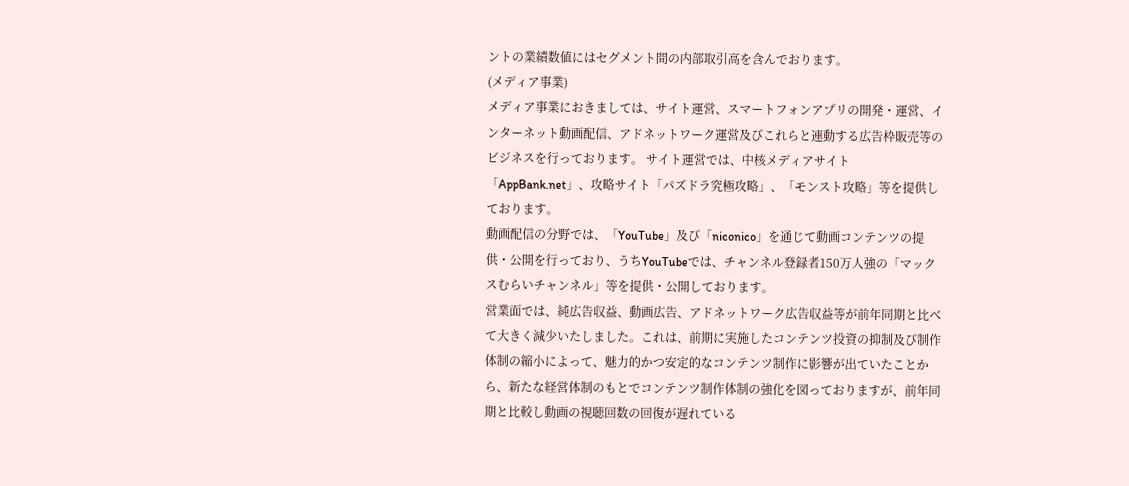ントの業績数値にはセグメント間の内部取引高を含んでおります。
(メディア事業)
メディア事業におきましては、サイト運営、スマートフォンアプリの開発・運営、インターネット動画配信、アドネットワーク運営及びこれらと連動する広告枠販売等のビジネスを行っております。 サイト運営では、中核メディアサイト「AppBank.net」、攻略サイト「パズドラ究極攻略」、「モンスト攻略」等を提供しております。
動画配信の分野では、「YouTube」及び「niconico」を通じて動画コンテンツの提供・公開を行っており、うちYouTubeでは、チャンネル登録者150万人強の「マックスむらいチャンネル」等を提供・公開しております。
営業面では、純広告収益、動画広告、アドネットワーク広告収益等が前年同期と比べて大きく減少いたしました。これは、前期に実施したコンテンツ投資の抑制及び制作体制の縮小によって、魅力的かつ安定的なコンテンツ制作に影響が出ていたことから、新たな経営体制のもとでコンテンツ制作体制の強化を図っておりますが、前年同期と比較し動画の視聴回数の回復が遅れている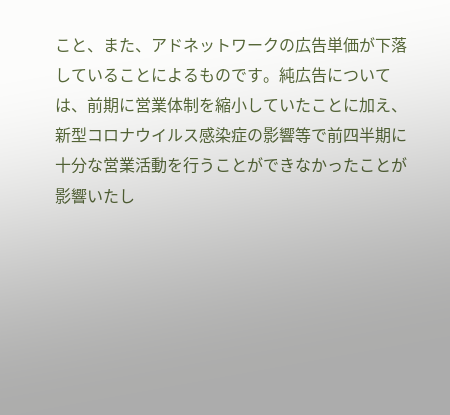こと、また、アドネットワークの広告単価が下落していることによるものです。純広告については、前期に営業体制を縮小していたことに加え、新型コロナウイルス感染症の影響等で前四半期に十分な営業活動を行うことができなかったことが影響いたし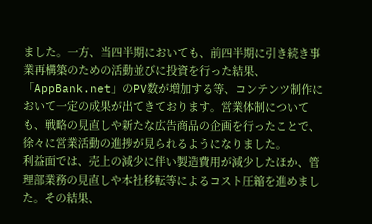ました。一方、当四半期においても、前四半期に引き続き事業再構築のための活動並びに投資を行った結果、「AppBank.net」のPV数が増加する等、コンテンツ制作において一定の成果が出てきております。営業体制についても、戦略の見直しや新たな広告商品の企画を行ったことで、徐々に営業活動の進捗が見られるようになりました。
利益面では、売上の減少に伴い製造費用が減少したほか、管理部業務の見直しや本社移転等によるコスト圧縮を進めました。その結果、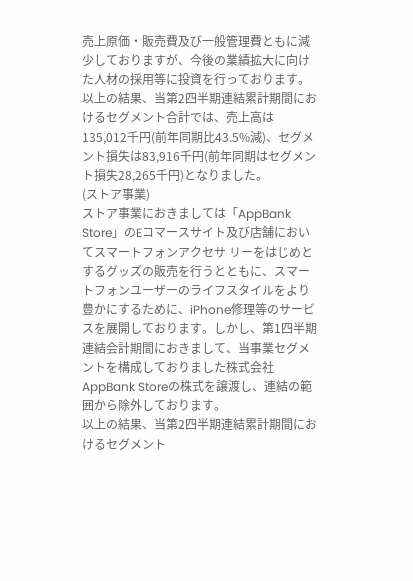売上原価・販売費及び一般管理費ともに減少しておりますが、今後の業績拡大に向けた人材の採用等に投資を行っております。
以上の結果、当第2四半期連結累計期間におけるセグメント合計では、売上高は135,012千円(前年同期比43.5%減)、セグメント損失は83,916千円(前年同期はセグメント損失28,265千円)となりました。
(ストア事業)
ストア事業におきましては「AppBank Store」のEコマースサイト及び店舗においてスマートフォンアクセサ リーをはじめとするグッズの販売を行うとともに、スマートフォンユーザーのライフスタイルをより豊かにするために、iPhone修理等のサービスを展開しております。しかし、第1四半期連結会計期間におきまして、当事業セグメントを構成しておりました株式会社AppBank Storeの株式を譲渡し、連結の範囲から除外しております。
以上の結果、当第2四半期連結累計期間におけるセグメント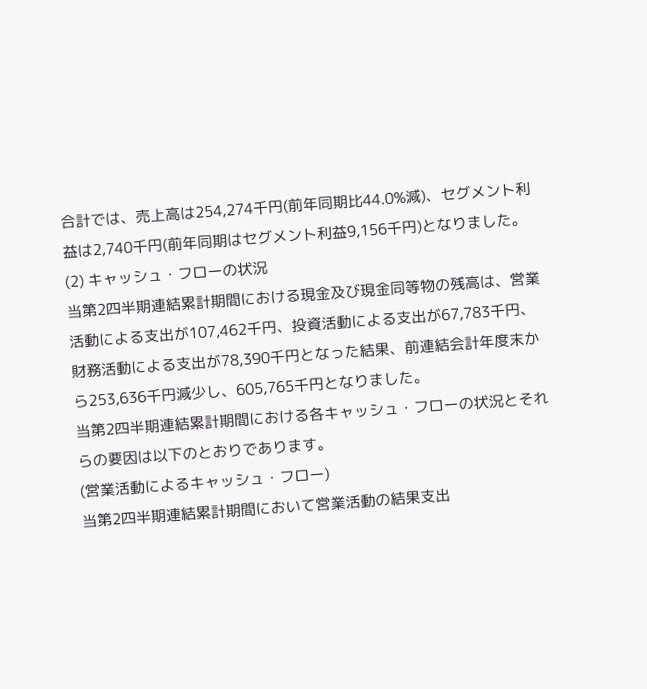合計では、売上高は254,274千円(前年同期比44.0%減)、セグメント利益は2,740千円(前年同期はセグメント利益9,156千円)となりました。
(2) キャッシュ・フローの状況
当第2四半期連結累計期間における現金及び現金同等物の残高は、営業活動による支出が107,462千円、投資活動による支出が67,783千円、財務活動による支出が78,390千円となった結果、前連結会計年度末から253,636千円減少し、605,765千円となりました。
当第2四半期連結累計期間における各キャッシュ・フローの状況とそれらの要因は以下のとおりであります。
(営業活動によるキャッシュ・フロー)
当第2四半期連結累計期間において営業活動の結果支出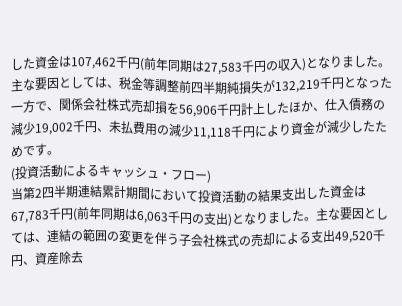した資金は107,462千円(前年同期は27,583千円の収入)となりました。主な要因としては、税金等調整前四半期純損失が132,219千円となった一方で、関係会社株式売却損を56,906千円計上したほか、仕入債務の減少19,002千円、未払費用の減少11,118千円により資金が減少したためです。
(投資活動によるキャッシュ・フロー)
当第2四半期連結累計期間において投資活動の結果支出した資金は67,783千円(前年同期は6,063千円の支出)となりました。主な要因としては、連結の範囲の変更を伴う子会社株式の売却による支出49,520千円、資産除去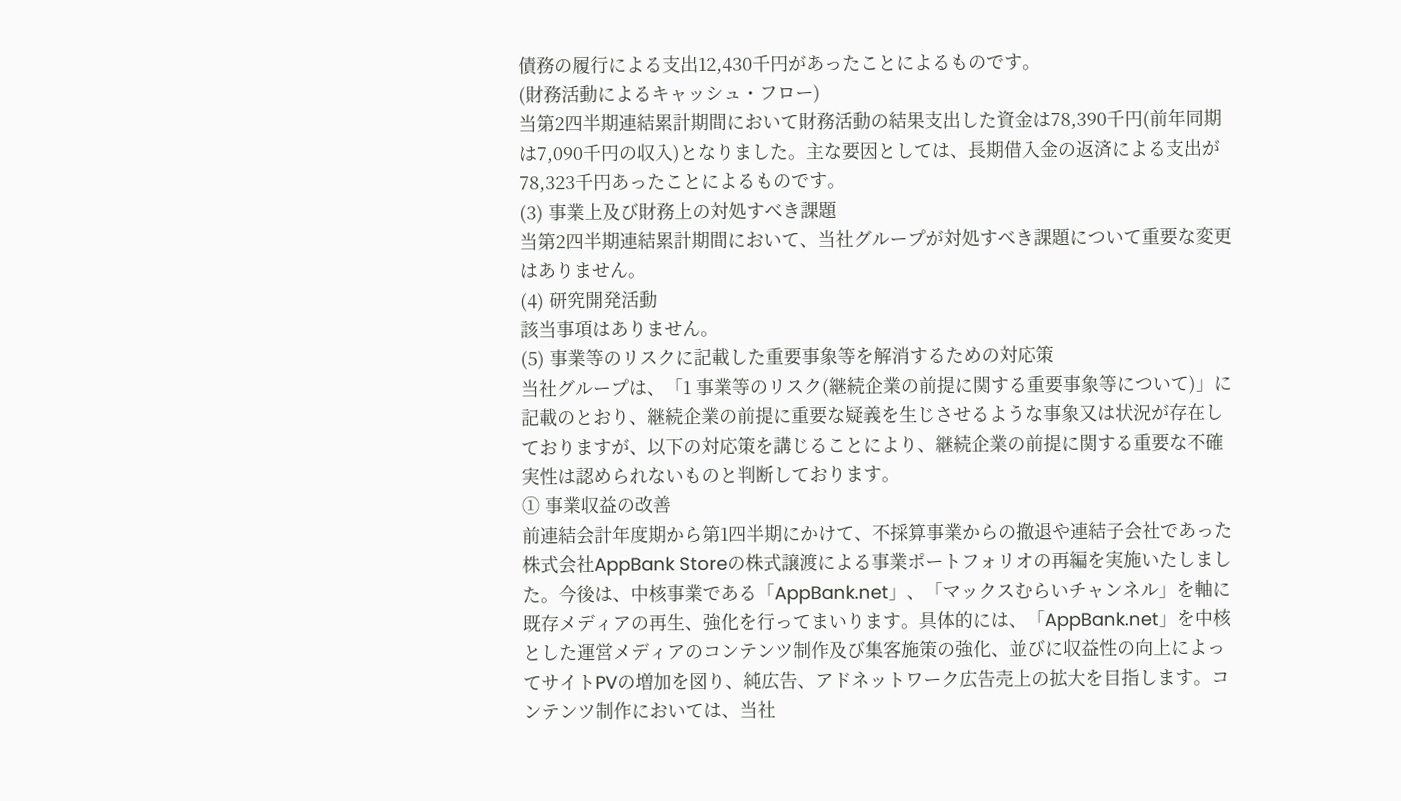債務の履行による支出12,430千円があったことによるものです。
(財務活動によるキャッシュ・フロー)
当第2四半期連結累計期間において財務活動の結果支出した資金は78,390千円(前年同期は7,090千円の収入)となりました。主な要因としては、長期借入金の返済による支出が78,323千円あったことによるものです。
(3) 事業上及び財務上の対処すべき課題
当第2四半期連結累計期間において、当社グループが対処すべき課題について重要な変更はありません。
(4) 研究開発活動
該当事項はありません。
(5) 事業等のリスクに記載した重要事象等を解消するための対応策
当社グループは、「1 事業等のリスク(継続企業の前提に関する重要事象等について)」に記載のとおり、継続企業の前提に重要な疑義を生じさせるような事象又は状況が存在しておりますが、以下の対応策を講じることにより、継続企業の前提に関する重要な不確実性は認められないものと判断しております。
① 事業収益の改善
前連結会計年度期から第1四半期にかけて、不採算事業からの撤退や連結子会社であった株式会社AppBank Storeの株式譲渡による事業ポートフォリオの再編を実施いたしました。今後は、中核事業である「AppBank.net」、「マックスむらいチャンネル」を軸に既存メディアの再生、強化を行ってまいります。具体的には、「AppBank.net」を中核とした運営メディアのコンテンツ制作及び集客施策の強化、並びに収益性の向上によってサイトPVの増加を図り、純広告、アドネットワーク広告売上の拡大を目指します。コンテンツ制作においては、当社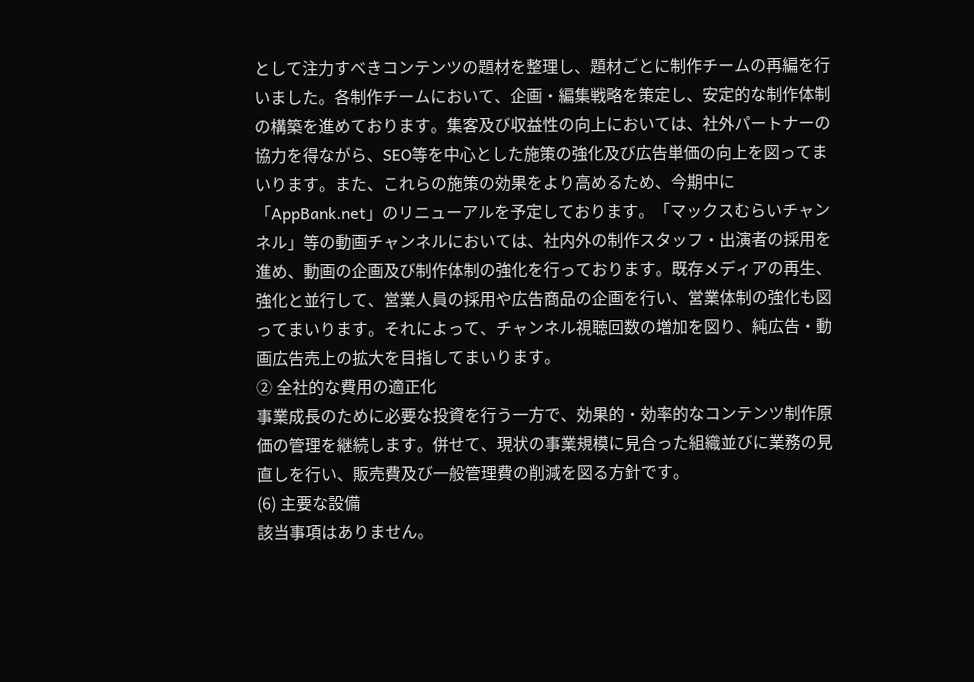として注力すべきコンテンツの題材を整理し、題材ごとに制作チームの再編を行いました。各制作チームにおいて、企画・編集戦略を策定し、安定的な制作体制の構築を進めております。集客及び収益性の向上においては、社外パートナーの協力を得ながら、SEO等を中心とした施策の強化及び広告単価の向上を図ってまいります。また、これらの施策の効果をより高めるため、今期中に「AppBank.net」のリニューアルを予定しております。「マックスむらいチャンネル」等の動画チャンネルにおいては、社内外の制作スタッフ・出演者の採用を進め、動画の企画及び制作体制の強化を行っております。既存メディアの再生、強化と並行して、営業人員の採用や広告商品の企画を行い、営業体制の強化も図ってまいります。それによって、チャンネル視聴回数の増加を図り、純広告・動画広告売上の拡大を目指してまいります。
② 全社的な費用の適正化
事業成長のために必要な投資を行う一方で、効果的・効率的なコンテンツ制作原価の管理を継続します。併せて、現状の事業規模に見合った組織並びに業務の見直しを行い、販売費及び一般管理費の削減を図る方針です。
(6) 主要な設備
該当事項はありません。